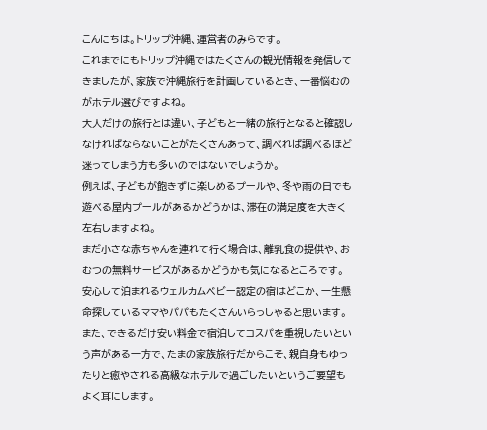こんにちは。トリップ沖縄、運営者のみらです。
これまでにもトリップ沖縄ではたくさんの観光情報を発信してきましたが、家族で沖縄旅行を計画しているとき、一番悩むのがホテル選びですよね。
大人だけの旅行とは違い、子どもと一緒の旅行となると確認しなければならないことがたくさんあって、調べれば調べるほど迷ってしまう方も多いのではないでしょうか。
例えば、子どもが飽きずに楽しめるプールや、冬や雨の日でも遊べる屋内プールがあるかどうかは、滞在の満足度を大きく左右しますよね。
まだ小さな赤ちゃんを連れて行く場合は、離乳食の提供や、おむつの無料サービスがあるかどうかも気になるところです。
安心して泊まれるウェルカムベビー認定の宿はどこか、一生懸命探しているママやパパもたくさんいらっしゃると思います。
また、できるだけ安い料金で宿泊してコスパを重視したいという声がある一方で、たまの家族旅行だからこそ、親自身もゆったりと癒やされる高級なホテルで過ごしたいというご要望もよく耳にします。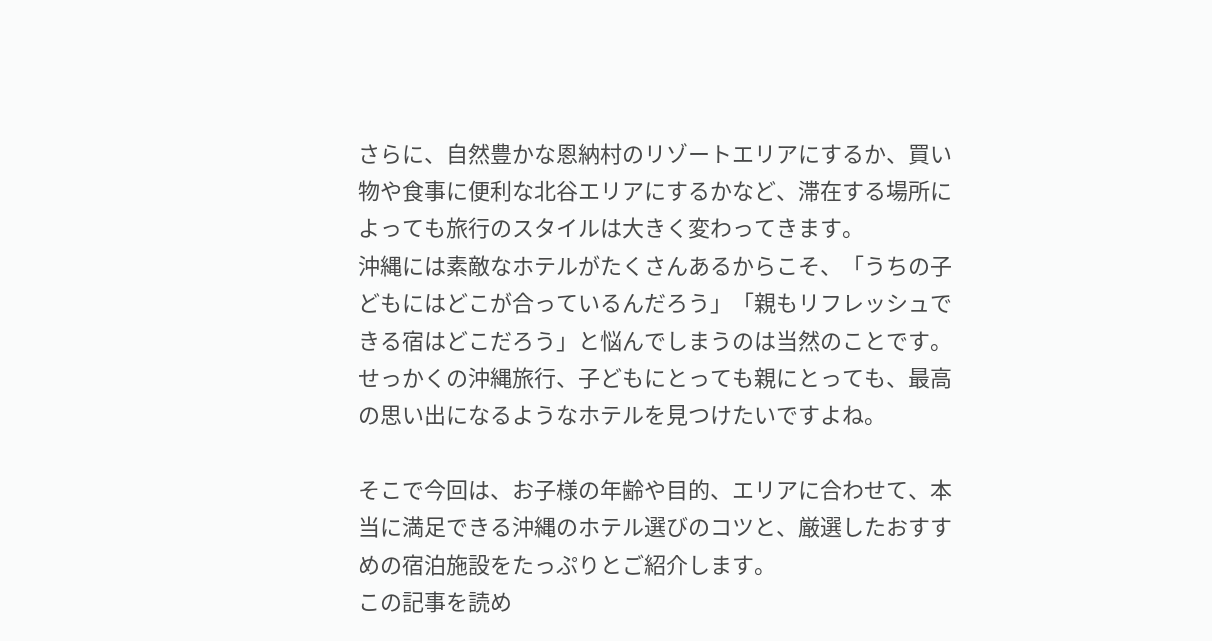さらに、自然豊かな恩納村のリゾートエリアにするか、買い物や食事に便利な北谷エリアにするかなど、滞在する場所によっても旅行のスタイルは大きく変わってきます。
沖縄には素敵なホテルがたくさんあるからこそ、「うちの子どもにはどこが合っているんだろう」「親もリフレッシュできる宿はどこだろう」と悩んでしまうのは当然のことです。
せっかくの沖縄旅行、子どもにとっても親にとっても、最高の思い出になるようなホテルを見つけたいですよね。

そこで今回は、お子様の年齢や目的、エリアに合わせて、本当に満足できる沖縄のホテル選びのコツと、厳選したおすすめの宿泊施設をたっぷりとご紹介します。
この記事を読め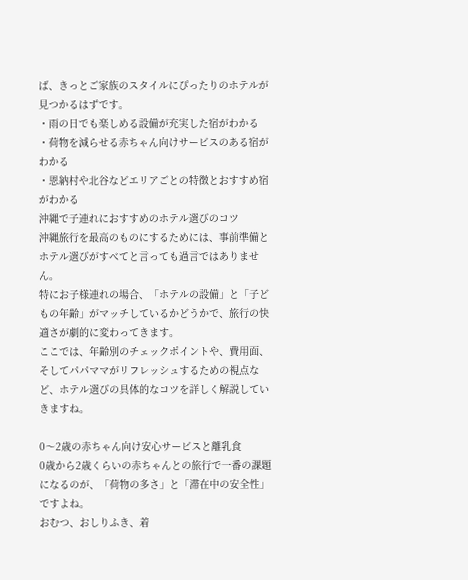ば、きっとご家族のスタイルにぴったりのホテルが見つかるはずです。
・雨の日でも楽しめる設備が充実した宿がわかる
・荷物を減らせる赤ちゃん向けサービスのある宿がわかる
・恩納村や北谷などエリアごとの特徴とおすすめ宿がわかる
沖縄で子連れにおすすめのホテル選びのコツ
沖縄旅行を最高のものにするためには、事前準備とホテル選びがすべてと言っても過言ではありません。
特にお子様連れの場合、「ホテルの設備」と「子どもの年齢」がマッチしているかどうかで、旅行の快適さが劇的に変わってきます。
ここでは、年齢別のチェックポイントや、費用面、そしてパパママがリフレッシュするための視点など、ホテル選びの具体的なコツを詳しく解説していきますね。

0〜2歳の赤ちゃん向け安心サービスと離乳食
0歳から2歳くらいの赤ちゃんとの旅行で一番の課題になるのが、「荷物の多さ」と「滞在中の安全性」ですよね。
おむつ、おしりふき、着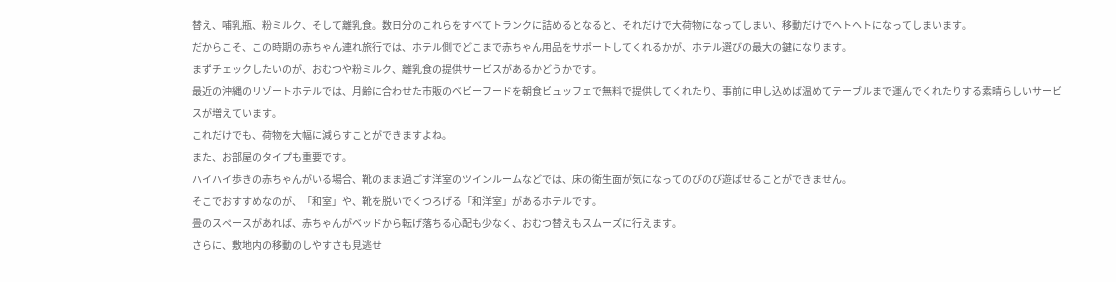替え、哺乳瓶、粉ミルク、そして離乳食。数日分のこれらをすべてトランクに詰めるとなると、それだけで大荷物になってしまい、移動だけでヘトヘトになってしまいます。
だからこそ、この時期の赤ちゃん連れ旅行では、ホテル側でどこまで赤ちゃん用品をサポートしてくれるかが、ホテル選びの最大の鍵になります。
まずチェックしたいのが、おむつや粉ミルク、離乳食の提供サービスがあるかどうかです。
最近の沖縄のリゾートホテルでは、月齢に合わせた市販のベビーフードを朝食ビュッフェで無料で提供してくれたり、事前に申し込めば温めてテーブルまで運んでくれたりする素晴らしいサービスが増えています。
これだけでも、荷物を大幅に減らすことができますよね。
また、お部屋のタイプも重要です。
ハイハイ歩きの赤ちゃんがいる場合、靴のまま過ごす洋室のツインルームなどでは、床の衛生面が気になってのびのび遊ばせることができません。
そこでおすすめなのが、「和室」や、靴を脱いでくつろげる「和洋室」があるホテルです。
畳のスペースがあれば、赤ちゃんがベッドから転げ落ちる心配も少なく、おむつ替えもスムーズに行えます。
さらに、敷地内の移動のしやすさも見逃せ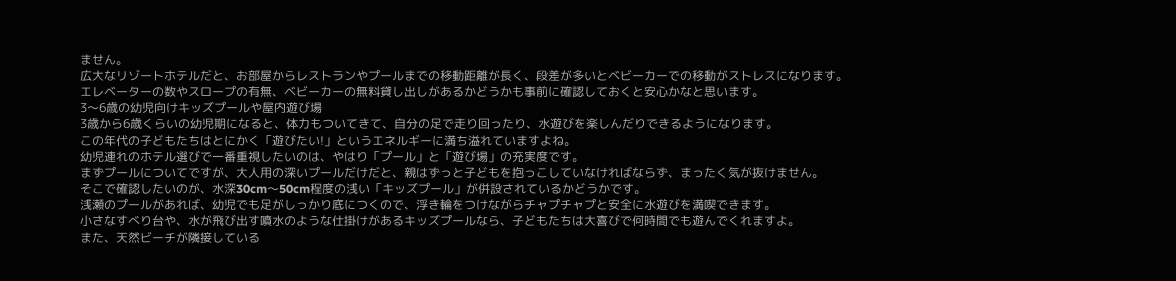ません。
広大なリゾートホテルだと、お部屋からレストランやプールまでの移動距離が長く、段差が多いとベビーカーでの移動がストレスになります。
エレベーターの数やスロープの有無、ベビーカーの無料貸し出しがあるかどうかも事前に確認しておくと安心かなと思います。
3〜6歳の幼児向けキッズプールや屋内遊び場
3歳から6歳くらいの幼児期になると、体力もついてきて、自分の足で走り回ったり、水遊びを楽しんだりできるようになります。
この年代の子どもたちはとにかく「遊びたい!」というエネルギーに満ち溢れていますよね。
幼児連れのホテル選びで一番重視したいのは、やはり「プール」と「遊び場」の充実度です。
まずプールについてですが、大人用の深いプールだけだと、親はずっと子どもを抱っこしていなければならず、まったく気が抜けません。
そこで確認したいのが、水深30cm〜50cm程度の浅い「キッズプール」が併設されているかどうかです。
浅瀬のプールがあれば、幼児でも足がしっかり底につくので、浮き輪をつけながらチャプチャプと安全に水遊びを満喫できます。
小さなすべり台や、水が飛び出す噴水のような仕掛けがあるキッズプールなら、子どもたちは大喜びで何時間でも遊んでくれますよ。
また、天然ビーチが隣接している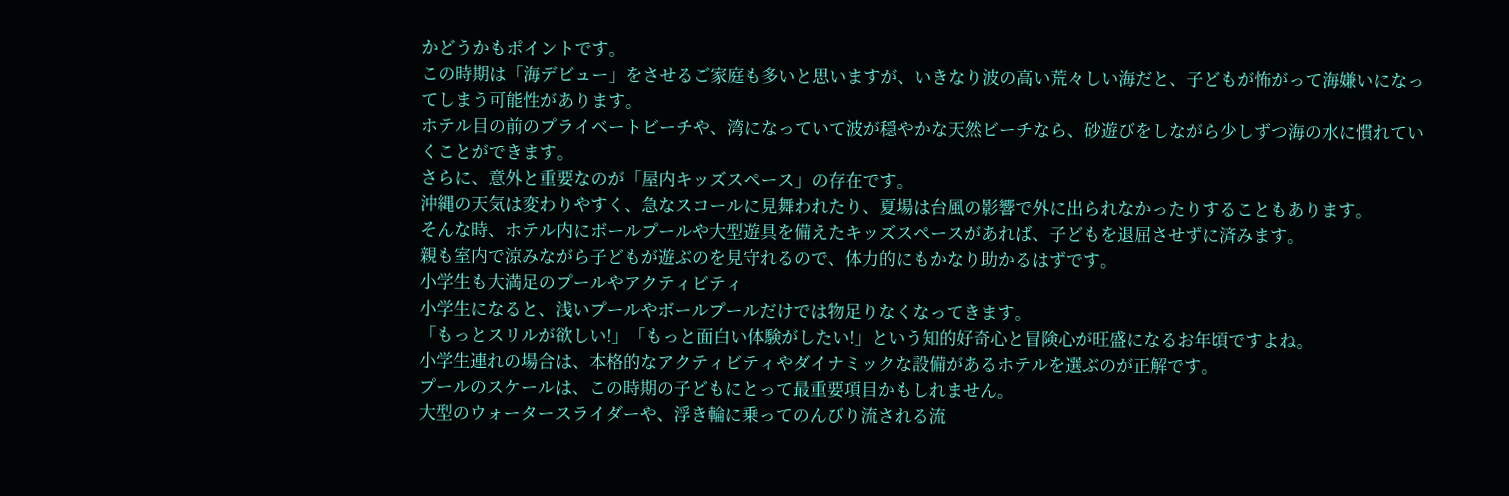かどうかもポイントです。
この時期は「海デビュー」をさせるご家庭も多いと思いますが、いきなり波の高い荒々しい海だと、子どもが怖がって海嫌いになってしまう可能性があります。
ホテル目の前のプライベートビーチや、湾になっていて波が穏やかな天然ビーチなら、砂遊びをしながら少しずつ海の水に慣れていくことができます。
さらに、意外と重要なのが「屋内キッズスペース」の存在です。
沖縄の天気は変わりやすく、急なスコールに見舞われたり、夏場は台風の影響で外に出られなかったりすることもあります。
そんな時、ホテル内にボールプールや大型遊具を備えたキッズスペースがあれば、子どもを退屈させずに済みます。
親も室内で涼みながら子どもが遊ぶのを見守れるので、体力的にもかなり助かるはずです。
小学生も大満足のプールやアクティビティ
小学生になると、浅いプールやボールプールだけでは物足りなくなってきます。
「もっとスリルが欲しい!」「もっと面白い体験がしたい!」という知的好奇心と冒険心が旺盛になるお年頃ですよね。
小学生連れの場合は、本格的なアクティビティやダイナミックな設備があるホテルを選ぶのが正解です。
プールのスケールは、この時期の子どもにとって最重要項目かもしれません。
大型のウォータースライダーや、浮き輪に乗ってのんびり流される流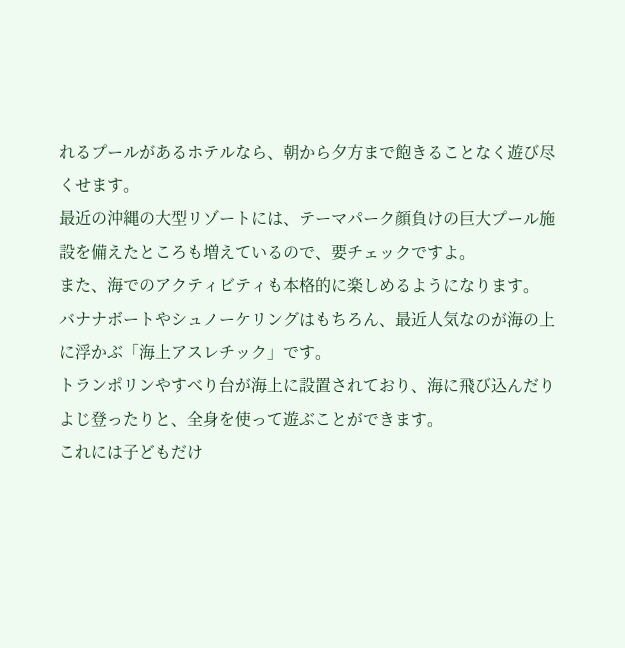れるプールがあるホテルなら、朝から夕方まで飽きることなく遊び尽くせます。
最近の沖縄の大型リゾートには、テーマパーク顔負けの巨大プール施設を備えたところも増えているので、要チェックですよ。
また、海でのアクティビティも本格的に楽しめるようになります。
バナナボートやシュノーケリングはもちろん、最近人気なのが海の上に浮かぶ「海上アスレチック」です。
トランポリンやすべり台が海上に設置されており、海に飛び込んだりよじ登ったりと、全身を使って遊ぶことができます。
これには子どもだけ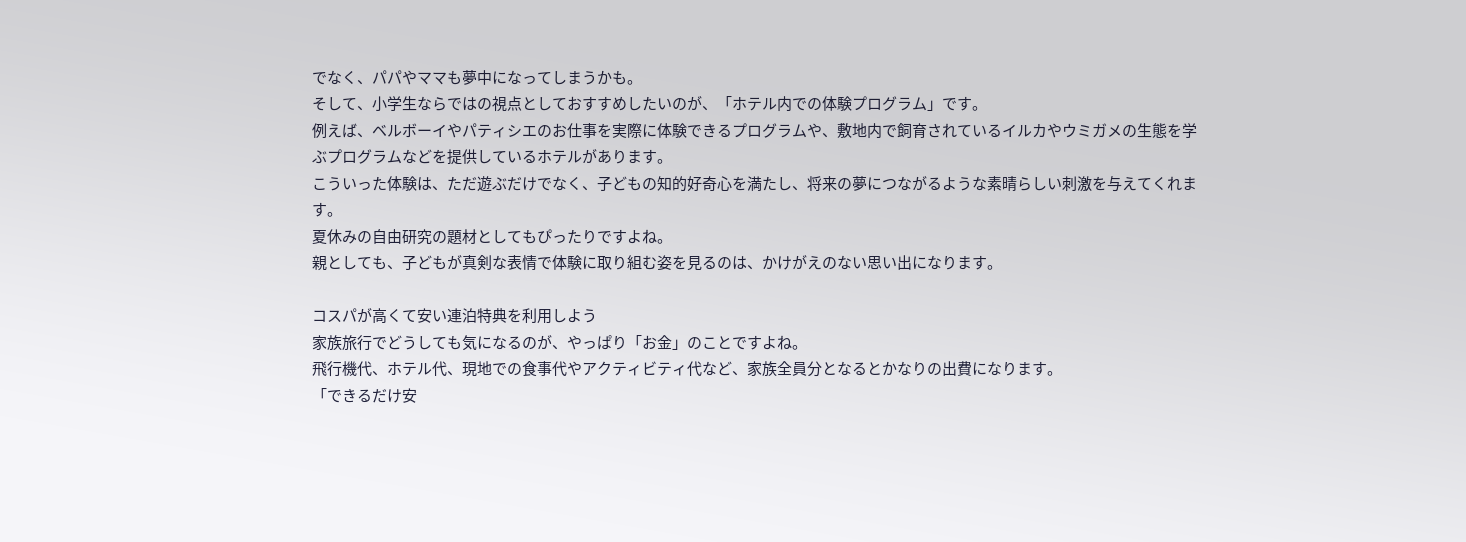でなく、パパやママも夢中になってしまうかも。
そして、小学生ならではの視点としておすすめしたいのが、「ホテル内での体験プログラム」です。
例えば、ベルボーイやパティシエのお仕事を実際に体験できるプログラムや、敷地内で飼育されているイルカやウミガメの生態を学ぶプログラムなどを提供しているホテルがあります。
こういった体験は、ただ遊ぶだけでなく、子どもの知的好奇心を満たし、将来の夢につながるような素晴らしい刺激を与えてくれます。
夏休みの自由研究の題材としてもぴったりですよね。
親としても、子どもが真剣な表情で体験に取り組む姿を見るのは、かけがえのない思い出になります。

コスパが高くて安い連泊特典を利用しよう
家族旅行でどうしても気になるのが、やっぱり「お金」のことですよね。
飛行機代、ホテル代、現地での食事代やアクティビティ代など、家族全員分となるとかなりの出費になります。
「できるだけ安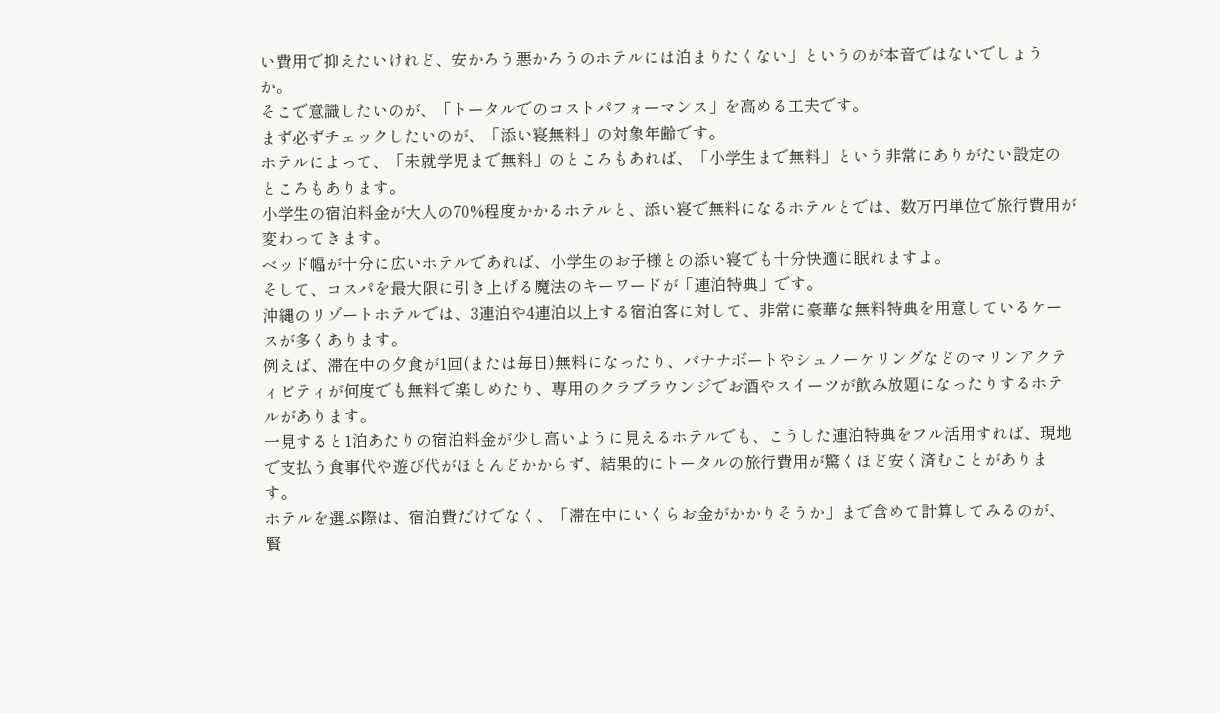い費用で抑えたいけれど、安かろう悪かろうのホテルには泊まりたくない」というのが本音ではないでしょうか。
そこで意識したいのが、「トータルでのコストパフォーマンス」を高める工夫です。
まず必ずチェックしたいのが、「添い寝無料」の対象年齢です。
ホテルによって、「未就学児まで無料」のところもあれば、「小学生まで無料」という非常にありがたい設定のところもあります。
小学生の宿泊料金が大人の70%程度かかるホテルと、添い寝で無料になるホテルとでは、数万円単位で旅行費用が変わってきます。
ベッド幅が十分に広いホテルであれば、小学生のお子様との添い寝でも十分快適に眠れますよ。
そして、コスパを最大限に引き上げる魔法のキーワードが「連泊特典」です。
沖縄のリゾートホテルでは、3連泊や4連泊以上する宿泊客に対して、非常に豪華な無料特典を用意しているケースが多くあります。
例えば、滞在中の夕食が1回(または毎日)無料になったり、バナナボートやシュノーケリングなどのマリンアクティビティが何度でも無料で楽しめたり、専用のクラブラウンジでお酒やスイーツが飲み放題になったりするホテルがあります。
一見すると1泊あたりの宿泊料金が少し高いように見えるホテルでも、こうした連泊特典をフル活用すれば、現地で支払う食事代や遊び代がほとんどかからず、結果的にトータルの旅行費用が驚くほど安く済むことがあります。
ホテルを選ぶ際は、宿泊費だけでなく、「滞在中にいくらお金がかかりそうか」まで含めて計算してみるのが、賢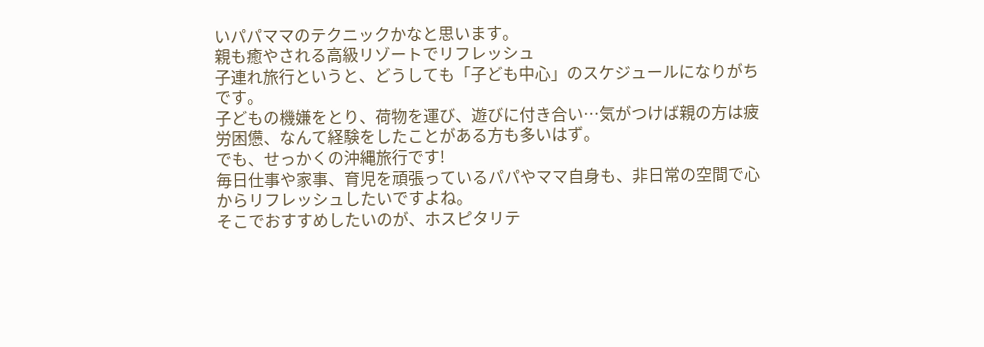いパパママのテクニックかなと思います。
親も癒やされる高級リゾートでリフレッシュ
子連れ旅行というと、どうしても「子ども中心」のスケジュールになりがちです。
子どもの機嫌をとり、荷物を運び、遊びに付き合い…気がつけば親の方は疲労困憊、なんて経験をしたことがある方も多いはず。
でも、せっかくの沖縄旅行です!
毎日仕事や家事、育児を頑張っているパパやママ自身も、非日常の空間で心からリフレッシュしたいですよね。
そこでおすすめしたいのが、ホスピタリテ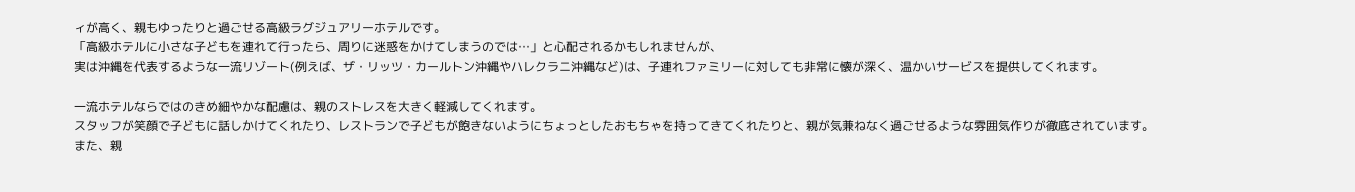ィが高く、親もゆったりと過ごせる高級ラグジュアリーホテルです。
「高級ホテルに小さな子どもを連れて行ったら、周りに迷惑をかけてしまうのでは…」と心配されるかもしれませんが、
実は沖縄を代表するような一流リゾート(例えば、ザ・リッツ・カールトン沖縄やハレクラニ沖縄など)は、子連れファミリーに対しても非常に懐が深く、温かいサービスを提供してくれます。

一流ホテルならではのきめ細やかな配慮は、親のストレスを大きく軽減してくれます。
スタッフが笑顔で子どもに話しかけてくれたり、レストランで子どもが飽きないようにちょっとしたおもちゃを持ってきてくれたりと、親が気兼ねなく過ごせるような雰囲気作りが徹底されています。
また、親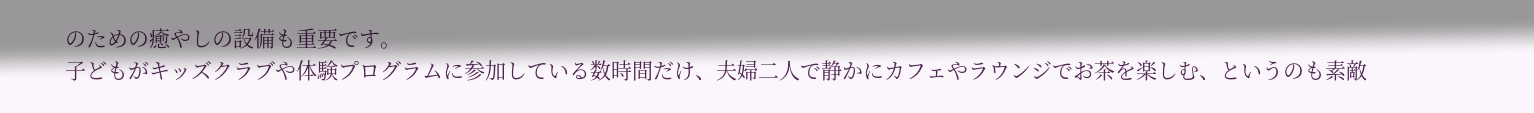のための癒やしの設備も重要です。
子どもがキッズクラブや体験プログラムに参加している数時間だけ、夫婦二人で静かにカフェやラウンジでお茶を楽しむ、というのも素敵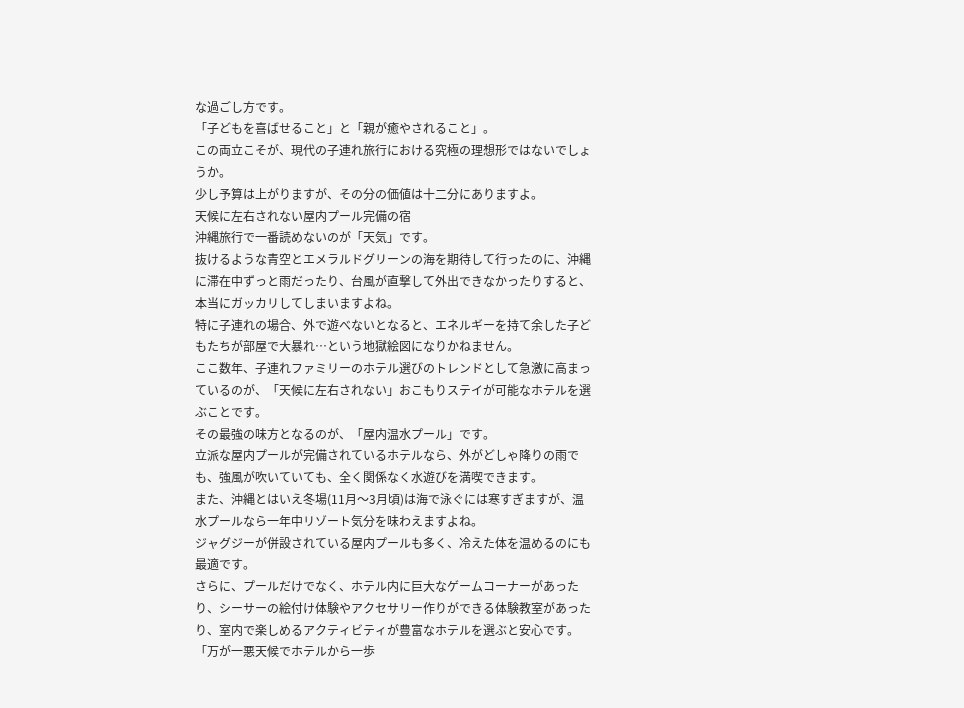な過ごし方です。
「子どもを喜ばせること」と「親が癒やされること」。
この両立こそが、現代の子連れ旅行における究極の理想形ではないでしょうか。
少し予算は上がりますが、その分の価値は十二分にありますよ。
天候に左右されない屋内プール完備の宿
沖縄旅行で一番読めないのが「天気」です。
抜けるような青空とエメラルドグリーンの海を期待して行ったのに、沖縄に滞在中ずっと雨だったり、台風が直撃して外出できなかったりすると、本当にガッカリしてしまいますよね。
特に子連れの場合、外で遊べないとなると、エネルギーを持て余した子どもたちが部屋で大暴れ…という地獄絵図になりかねません。
ここ数年、子連れファミリーのホテル選びのトレンドとして急激に高まっているのが、「天候に左右されない」おこもりステイが可能なホテルを選ぶことです。
その最強の味方となるのが、「屋内温水プール」です。
立派な屋内プールが完備されているホテルなら、外がどしゃ降りの雨でも、強風が吹いていても、全く関係なく水遊びを満喫できます。
また、沖縄とはいえ冬場(11月〜3月頃)は海で泳ぐには寒すぎますが、温水プールなら一年中リゾート気分を味わえますよね。
ジャグジーが併設されている屋内プールも多く、冷えた体を温めるのにも最適です。
さらに、プールだけでなく、ホテル内に巨大なゲームコーナーがあったり、シーサーの絵付け体験やアクセサリー作りができる体験教室があったり、室内で楽しめるアクティビティが豊富なホテルを選ぶと安心です。
「万が一悪天候でホテルから一歩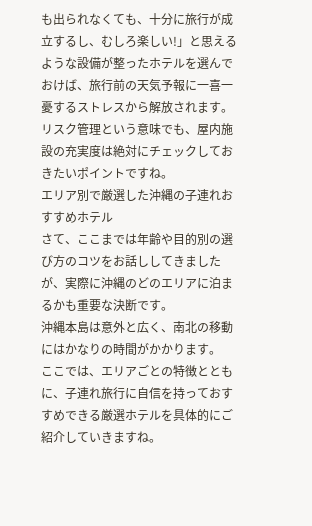も出られなくても、十分に旅行が成立するし、むしろ楽しい!」と思えるような設備が整ったホテルを選んでおけば、旅行前の天気予報に一喜一憂するストレスから解放されます。
リスク管理という意味でも、屋内施設の充実度は絶対にチェックしておきたいポイントですね。
エリア別で厳選した沖縄の子連れおすすめホテル
さて、ここまでは年齢や目的別の選び方のコツをお話ししてきましたが、実際に沖縄のどのエリアに泊まるかも重要な決断です。
沖縄本島は意外と広く、南北の移動にはかなりの時間がかかります。
ここでは、エリアごとの特徴とともに、子連れ旅行に自信を持っておすすめできる厳選ホテルを具体的にご紹介していきますね。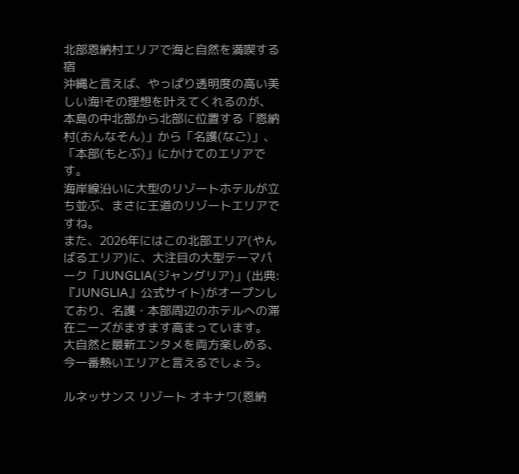北部恩納村エリアで海と自然を満喫する宿
沖縄と言えば、やっぱり透明度の高い美しい海!その理想を叶えてくれるのが、本島の中北部から北部に位置する「恩納村(おんなそん)」から「名護(なご)」、「本部(もとぶ)」にかけてのエリアです。
海岸線沿いに大型のリゾートホテルが立ち並ぶ、まさに王道のリゾートエリアですね。
また、2026年にはこの北部エリア(やんばるエリア)に、大注目の大型テーマパーク「JUNGLIA(ジャングリア)」(出典:『JUNGLIA』公式サイト)がオープンしており、名護・本部周辺のホテルへの滞在ニーズがますます高まっています。
大自然と最新エンタメを両方楽しめる、今一番熱いエリアと言えるでしょう。

ルネッサンス リゾート オキナワ(恩納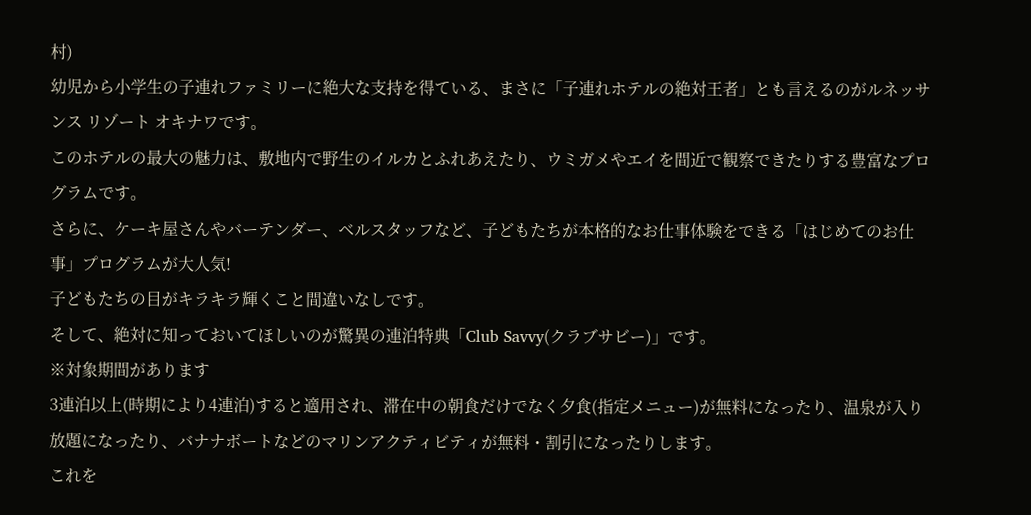村)
幼児から小学生の子連れファミリーに絶大な支持を得ている、まさに「子連れホテルの絶対王者」とも言えるのがルネッサンス リゾート オキナワです。
このホテルの最大の魅力は、敷地内で野生のイルカとふれあえたり、ウミガメやエイを間近で観察できたりする豊富なプログラムです。
さらに、ケーキ屋さんやバーテンダー、ベルスタッフなど、子どもたちが本格的なお仕事体験をできる「はじめてのお仕事」プログラムが大人気!
子どもたちの目がキラキラ輝くこと間違いなしです。
そして、絶対に知っておいてほしいのが驚異の連泊特典「Club Savvy(クラブサビー)」です。
※対象期間があります
3連泊以上(時期により4連泊)すると適用され、滞在中の朝食だけでなく夕食(指定メニュー)が無料になったり、温泉が入り放題になったり、バナナボートなどのマリンアクティビティが無料・割引になったりします。
これを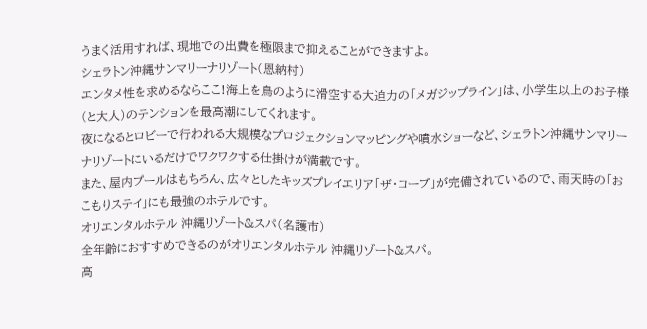うまく活用すれば、現地での出費を極限まで抑えることができますよ。
シェラトン沖縄サンマリーナリゾート(恩納村)
エンタメ性を求めるならここ!海上を鳥のように滑空する大迫力の「メガジップライン」は、小学生以上のお子様(と大人)のテンションを最高潮にしてくれます。
夜になるとロビーで行われる大規模なプロジェクションマッピングや噴水ショーなど、シェラトン沖縄サンマリーナリゾートにいるだけでワクワクする仕掛けが満載です。
また、屋内プールはもちろん、広々としたキッズプレイエリア「ザ・コーブ」が完備されているので、雨天時の「おこもりステイ」にも最強のホテルです。
オリエンタルホテル 沖縄リゾート&スパ(名護市)
全年齢におすすめできるのがオリエンタルホテル 沖縄リゾート&スパ。
高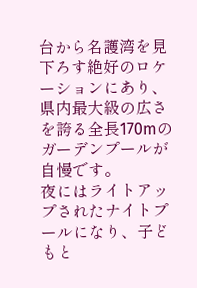台から名護湾を見下ろす絶好のロケーションにあり、県内最大級の広さを誇る全長170mのガーデンプールが自慢です。
夜にはライトアップされたナイトプールになり、子どもと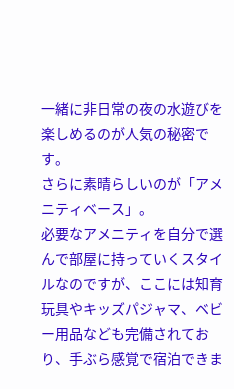一緒に非日常の夜の水遊びを楽しめるのが人気の秘密です。
さらに素晴らしいのが「アメニティベース」。
必要なアメニティを自分で選んで部屋に持っていくスタイルなのですが、ここには知育玩具やキッズパジャマ、ベビー用品なども完備されており、手ぶら感覚で宿泊できま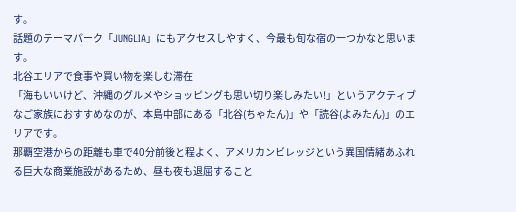す。
話題のテーマパーク「JUNGLIA」にもアクセスしやすく、今最も旬な宿の一つかなと思います。
北谷エリアで食事や買い物を楽しむ滞在
「海もいいけど、沖縄のグルメやショッピングも思い切り楽しみたい!」というアクティブなご家族におすすめなのが、本島中部にある「北谷(ちゃたん)」や「読谷(よみたん)」のエリアです。
那覇空港からの距離も車で40分前後と程よく、アメリカンビレッジという異国情緒あふれる巨大な商業施設があるため、昼も夜も退屈すること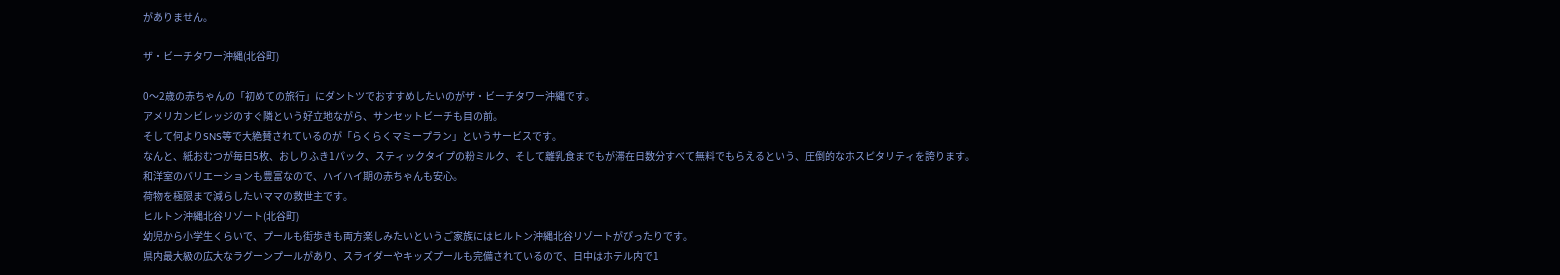がありません。

ザ・ビーチタワー沖縄(北谷町)

0〜2歳の赤ちゃんの「初めての旅行」にダントツでおすすめしたいのがザ・ビーチタワー沖縄です。
アメリカンビレッジのすぐ隣という好立地ながら、サンセットビーチも目の前。
そして何よりSNS等で大絶賛されているのが「らくらくマミープラン」というサービスです。
なんと、紙おむつが毎日5枚、おしりふき1パック、スティックタイプの粉ミルク、そして離乳食までもが滞在日数分すべて無料でもらえるという、圧倒的なホスピタリティを誇ります。
和洋室のバリエーションも豊富なので、ハイハイ期の赤ちゃんも安心。
荷物を極限まで減らしたいママの救世主です。
ヒルトン沖縄北谷リゾート(北谷町)
幼児から小学生くらいで、プールも街歩きも両方楽しみたいというご家族にはヒルトン沖縄北谷リゾートがぴったりです。
県内最大級の広大なラグーンプールがあり、スライダーやキッズプールも完備されているので、日中はホテル内で1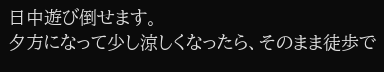日中遊び倒せます。
夕方になって少し涼しくなったら、そのまま徒歩で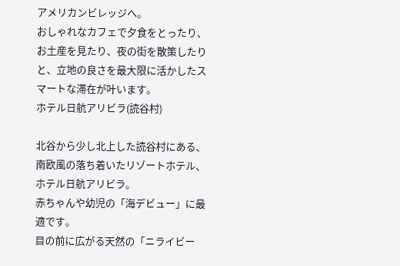アメリカンビレッジへ。
おしゃれなカフェで夕食をとったり、お土産を見たり、夜の街を散策したりと、立地の良さを最大限に活かしたスマートな滞在が叶います。
ホテル日航アリビラ(読谷村)

北谷から少し北上した読谷村にある、南欧風の落ち着いたリゾートホテル、ホテル日航アリビラ。
赤ちゃんや幼児の「海デビュー」に最適です。
目の前に広がる天然の「ニライビー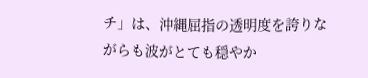チ」は、沖縄屈指の透明度を誇りながらも波がとても穏やか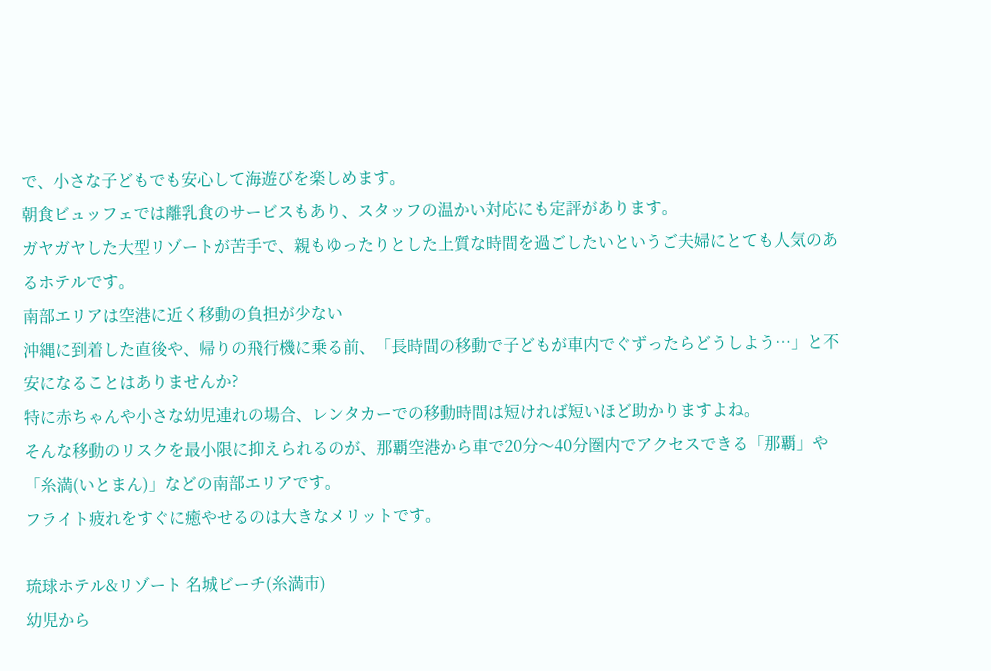で、小さな子どもでも安心して海遊びを楽しめます。
朝食ビュッフェでは離乳食のサービスもあり、スタッフの温かい対応にも定評があります。
ガヤガヤした大型リゾートが苦手で、親もゆったりとした上質な時間を過ごしたいというご夫婦にとても人気のあるホテルです。
南部エリアは空港に近く移動の負担が少ない
沖縄に到着した直後や、帰りの飛行機に乗る前、「長時間の移動で子どもが車内でぐずったらどうしよう…」と不安になることはありませんか?
特に赤ちゃんや小さな幼児連れの場合、レンタカーでの移動時間は短ければ短いほど助かりますよね。
そんな移動のリスクを最小限に抑えられるのが、那覇空港から車で20分〜40分圏内でアクセスできる「那覇」や「糸満(いとまん)」などの南部エリアです。
フライト疲れをすぐに癒やせるのは大きなメリットです。

琉球ホテル&リゾート 名城ビーチ(糸満市)
幼児から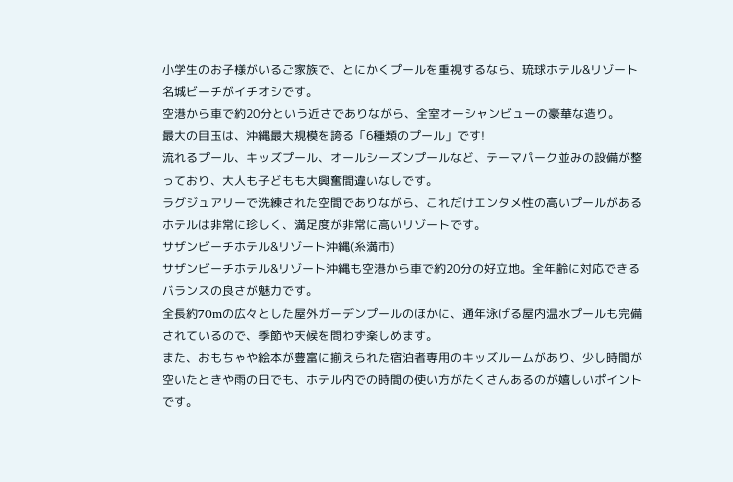小学生のお子様がいるご家族で、とにかくプールを重視するなら、琉球ホテル&リゾート 名城ビーチがイチオシです。
空港から車で約20分という近さでありながら、全室オーシャンビューの豪華な造り。
最大の目玉は、沖縄最大規模を誇る「6種類のプール」です!
流れるプール、キッズプール、オールシーズンプールなど、テーマパーク並みの設備が整っており、大人も子どもも大興奮間違いなしです。
ラグジュアリーで洗練された空間でありながら、これだけエンタメ性の高いプールがあるホテルは非常に珍しく、満足度が非常に高いリゾートです。
サザンビーチホテル&リゾート沖縄(糸満市)
サザンビーチホテル&リゾート沖縄も空港から車で約20分の好立地。全年齢に対応できるバランスの良さが魅力です。
全長約70mの広々とした屋外ガーデンプールのほかに、通年泳げる屋内温水プールも完備されているので、季節や天候を問わず楽しめます。
また、おもちゃや絵本が豊富に揃えられた宿泊者専用のキッズルームがあり、少し時間が空いたときや雨の日でも、ホテル内での時間の使い方がたくさんあるのが嬉しいポイントです。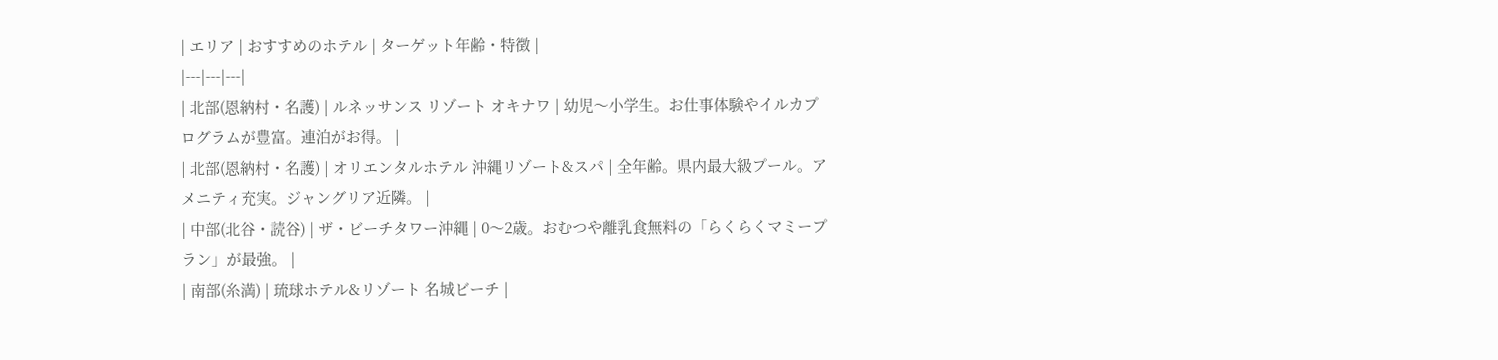| エリア | おすすめのホテル | ターゲット年齢・特徴 |
|---|---|---|
| 北部(恩納村・名護) | ルネッサンス リゾート オキナワ | 幼児〜小学生。お仕事体験やイルカプログラムが豊富。連泊がお得。 |
| 北部(恩納村・名護) | オリエンタルホテル 沖縄リゾート&スパ | 全年齢。県内最大級プール。アメニティ充実。ジャングリア近隣。 |
| 中部(北谷・読谷) | ザ・ビーチタワー沖縄 | 0〜2歳。おむつや離乳食無料の「らくらくマミープラン」が最強。 |
| 南部(糸満) | 琉球ホテル&リゾート 名城ビーチ |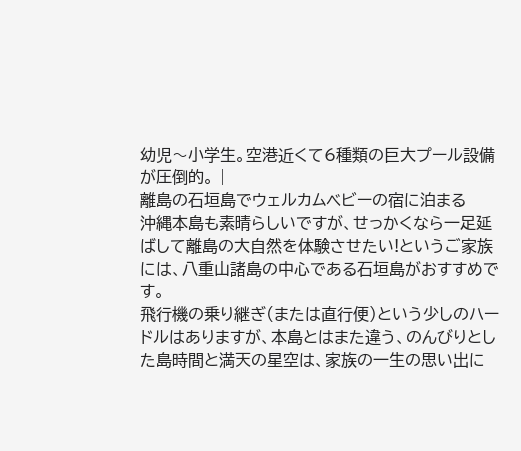幼児〜小学生。空港近くて6種類の巨大プール設備が圧倒的。 |
離島の石垣島でウェルカムベビーの宿に泊まる
沖縄本島も素晴らしいですが、せっかくなら一足延ばして離島の大自然を体験させたい!というご家族には、八重山諸島の中心である石垣島がおすすめです。
飛行機の乗り継ぎ(または直行便)という少しのハードルはありますが、本島とはまた違う、のんびりとした島時間と満天の星空は、家族の一生の思い出に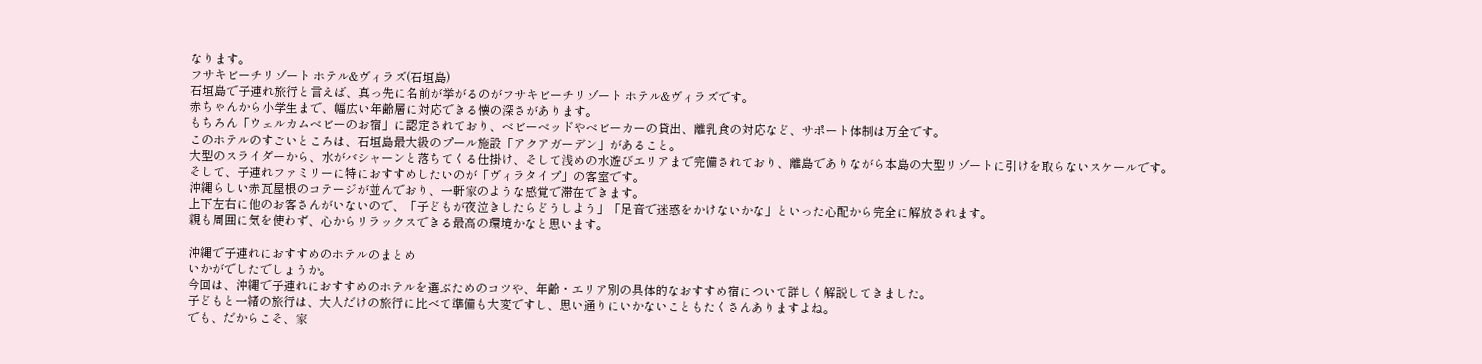なります。
フサキビーチリゾート ホテル&ヴィラズ(石垣島)
石垣島で子連れ旅行と言えば、真っ先に名前が挙がるのがフサキビーチリゾート ホテル&ヴィラズです。
赤ちゃんから小学生まで、幅広い年齢層に対応できる懐の深さがあります。
もちろん「ウェルカムベビーのお宿」に認定されており、ベビーベッドやベビーカーの貸出、離乳食の対応など、サポート体制は万全です。
このホテルのすごいところは、石垣島最大級のプール施設「アクアガーデン」があること。
大型のスライダーから、水がバシャーンと落ちてくる仕掛け、そして浅めの水遊びエリアまで完備されており、離島でありながら本島の大型リゾートに引けを取らないスケールです。
そして、子連れファミリーに特におすすめしたいのが「ヴィラタイプ」の客室です。
沖縄らしい赤瓦屋根のコテージが並んでおり、一軒家のような感覚で滞在できます。
上下左右に他のお客さんがいないので、「子どもが夜泣きしたらどうしよう」「足音で迷惑をかけないかな」といった心配から完全に解放されます。
親も周囲に気を使わず、心からリラックスできる最高の環境かなと思います。

沖縄で子連れにおすすめのホテルのまとめ
いかがでしたでしょうか。
今回は、沖縄で子連れにおすすめのホテルを選ぶためのコツや、年齢・エリア別の具体的なおすすめ宿について詳しく解説してきました。
子どもと一緒の旅行は、大人だけの旅行に比べて準備も大変ですし、思い通りにいかないこともたくさんありますよね。
でも、だからこそ、家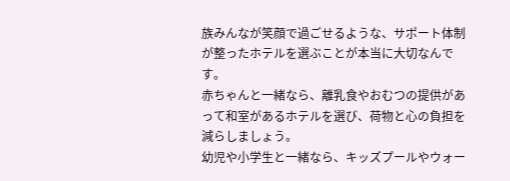族みんなが笑顔で過ごせるような、サポート体制が整ったホテルを選ぶことが本当に大切なんです。
赤ちゃんと一緒なら、離乳食やおむつの提供があって和室があるホテルを選び、荷物と心の負担を減らしましょう。
幼児や小学生と一緒なら、キッズプールやウォー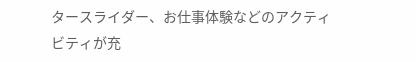タースライダー、お仕事体験などのアクティビティが充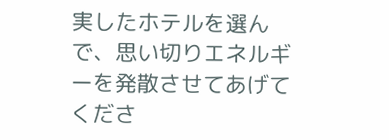実したホテルを選んで、思い切りエネルギーを発散させてあげてくださ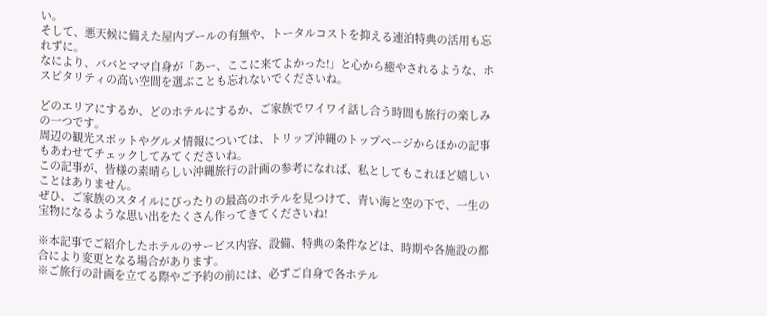い。
そして、悪天候に備えた屋内プールの有無や、トータルコストを抑える連泊特典の活用も忘れずに。
なにより、パパとママ自身が「あー、ここに来てよかった!」と心から癒やされるような、ホスピタリティの高い空間を選ぶことも忘れないでくださいね。

どのエリアにするか、どのホテルにするか、ご家族でワイワイ話し合う時間も旅行の楽しみの一つです。
周辺の観光スポットやグルメ情報については、トリップ沖縄のトップページからほかの記事もあわせてチェックしてみてくださいね。
この記事が、皆様の素晴らしい沖縄旅行の計画の参考になれば、私としてもこれほど嬉しいことはありません。
ぜひ、ご家族のスタイルにぴったりの最高のホテルを見つけて、青い海と空の下で、一生の宝物になるような思い出をたくさん作ってきてくださいね!

※本記事でご紹介したホテルのサービス内容、設備、特典の条件などは、時期や各施設の都合により変更となる場合があります。
※ご旅行の計画を立てる際やご予約の前には、必ずご自身で各ホテル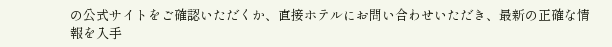の公式サイトをご確認いただくか、直接ホテルにお問い合わせいただき、最新の正確な情報を入手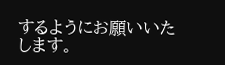するようにお願いいたします。